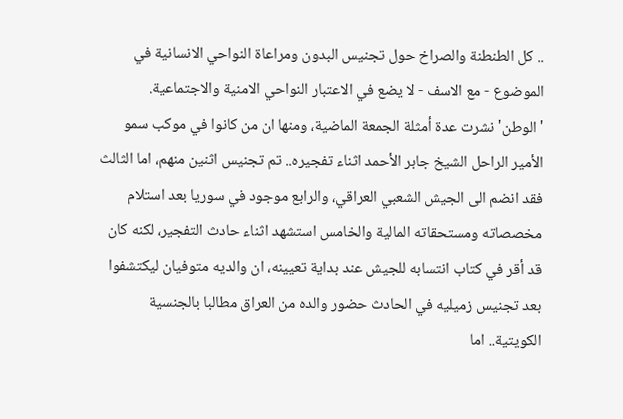.. كل الطنطنة والصراخ حول تجنيس البدون ومراعاة النواحي الانسانية في الموضوع - مع الاسف - لا يضع في الاعتبار النواحي الامنية والاجتماعية.
'الوطن' نشرت عدة أمثلة الجمعة الماضية، ومنها ان من كانوا في موكب سمو الأمير الراحل الشيخ جابر الأحمد اثناء تفجيره.. تم تجنيس اثنين منهم، اما الثالث فقد انضم الى الجيش الشعبي العراقي، والرابع موجود في سوريا بعد استلام مخصصاته ومستحقاته المالية والخامس استشهد اثناء حادث التفجير، لكنه كان قد أقر في كتاب انتسابه للجيش عند بداية تعيينه، ان والديه متوفيان ليكتشفوا بعد تجنيس زميليه في الحادث حضور والده من العراق مطالبا بالجنسية الكويتية.. اما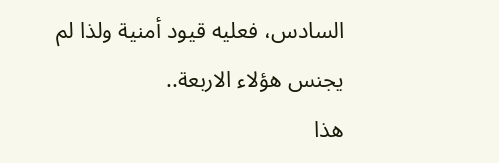السادس، فعليه قيود أمنية ولذا لم يجنس هؤلاء الاربعة..
هذا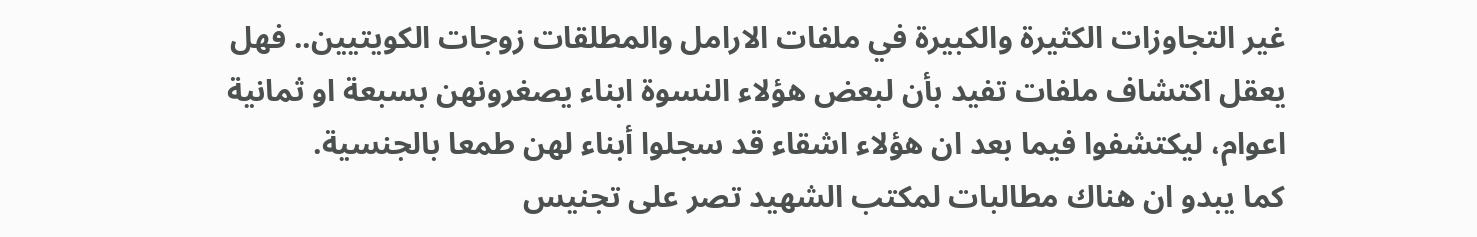غير التجاوزات الكثيرة والكبيرة في ملفات الارامل والمطلقات زوجات الكويتيين.. فهل يعقل اكتشاف ملفات تفيد بأن لبعض هؤلاء النسوة ابناء يصغرونهن بسبعة او ثمانية اعوام، ليكتشفوا فيما بعد ان هؤلاء اشقاء قد سجلوا أبناء لهن طمعا بالجنسية.
كما يبدو ان هناك مطالبات لمكتب الشهيد تصر على تجنيس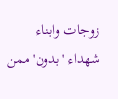زوجات وابناء شهداء 'بدون' ممن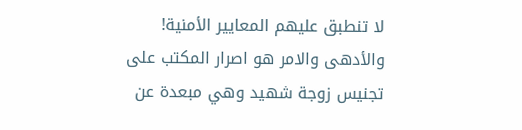لا تنطبق عليهم المعايير الأمنية! والأدهى والامر هو اصرار المكتب على تجنيس زوجة شهيد وهي مبعدة عن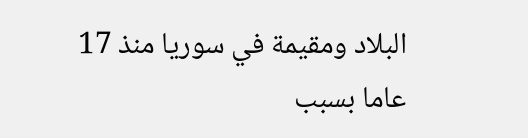البلاد ومقيمة في سوريا منذ 17 عاما بسبب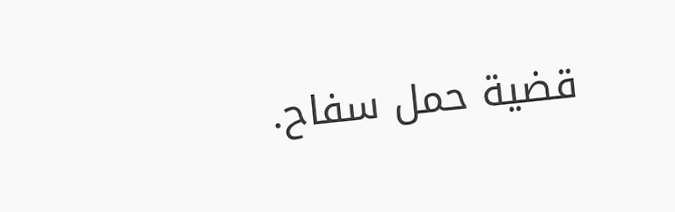قضية حمل سفاح.